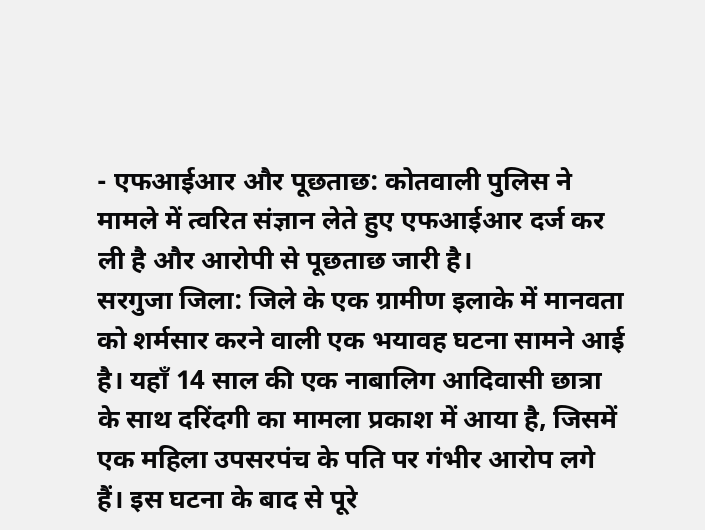- एफआईआर और पूछताछ: कोतवाली पुलिस ने मामले में त्वरित संज्ञान लेते हुए एफआईआर दर्ज कर ली है और आरोपी से पूछताछ जारी है।
सरगुजा जिला: जिले के एक ग्रामीण इलाके में मानवता को शर्मसार करने वाली एक भयावह घटना सामने आई है। यहाँ 14 साल की एक नाबालिग आदिवासी छात्रा के साथ दरिंदगी का मामला प्रकाश में आया है, जिसमें एक महिला उपसरपंच के पति पर गंभीर आरोप लगे हैं। इस घटना के बाद से पूरे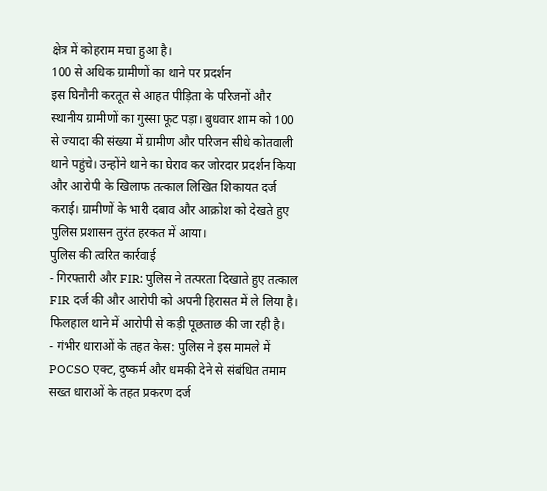क्षेत्र में कोहराम मचा हुआ है।
100 से अधिक ग्रामीणों का थाने पर प्रदर्शन
इस घिनौनी करतूत से आहत पीड़िता के परिजनों और स्थानीय ग्रामीणों का गुस्सा फूट पड़ा। बुधवार शाम को 100 से ज्यादा की संख्या में ग्रामीण और परिजन सीधे कोतवाली थाने पहुंचे। उन्होंने थाने का घेराव कर जोरदार प्रदर्शन किया और आरोपी के खिलाफ तत्काल लिखित शिकायत दर्ज कराई। ग्रामीणों के भारी दबाव और आक्रोश को देखते हुए पुलिस प्रशासन तुरंत हरकत में आया।
पुलिस की त्वरित कार्रवाई
- गिरफ्तारी और FIR: पुलिस ने तत्परता दिखाते हुए तत्काल FIR दर्ज की और आरोपी को अपनी हिरासत में ले लिया है। फिलहाल थाने में आरोपी से कड़ी पूछताछ की जा रही है।
- गंभीर धाराओं के तहत केस: पुलिस ने इस मामले में POCSO एक्ट, दुष्कर्म और धमकी देने से संबंधित तमाम सख्त धाराओं के तहत प्रकरण दर्ज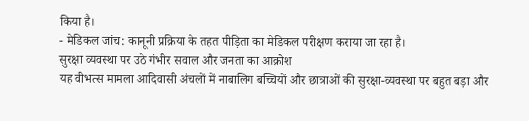किया है।
- मेडिकल जांच: कानूनी प्रक्रिया के तहत पीड़िता का मेडिकल परीक्षण कराया जा रहा है।
सुरक्षा व्यवस्था पर उठे गंभीर सवाल और जनता का आक्रोश
यह वीभत्स मामला आदिवासी अंचलों में नाबालिग बच्चियों और छात्राओं की सुरक्षा-व्यवस्था पर बहुत बड़ा और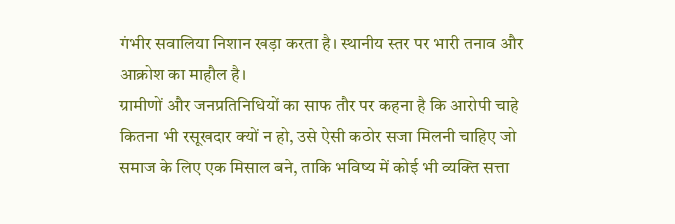गंभीर सवालिया निशान खड़ा करता है। स्थानीय स्तर पर भारी तनाव और आक्रोश का माहौल है।
ग्रामीणों और जनप्रतिनिधियों का साफ तौर पर कहना है कि आरोपी चाहे कितना भी रसूखदार क्यों न हो, उसे ऐसी कठोर सजा मिलनी चाहिए जो समाज के लिए एक मिसाल बने, ताकि भविष्य में कोई भी व्यक्ति सत्ता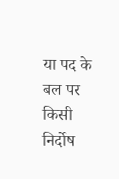या पद के बल पर किसी निर्दोष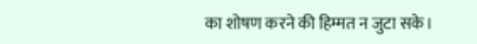का शोषण करने की हिम्मत न जुटा सके।